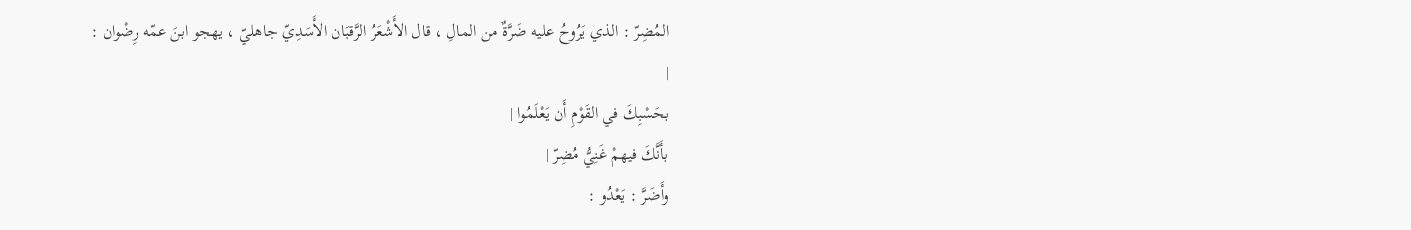المُضِرّ : الذي يَرُوحُ عليه ضَرَّةٌ من المالِ ، قال الأَشْعَرُ الرَّقبَان الأَسَدِيّ جاهليّ ، يهجو ابنَ عمّه رِضْوان :
|
بحَسْبِكَ في القَوْمِ أَن يَعْلَمُوا |
بأَنَّكَ فيهمْ غَنِيُّ مُضِرّ |
وأَضَرَّ : يَعْدُو :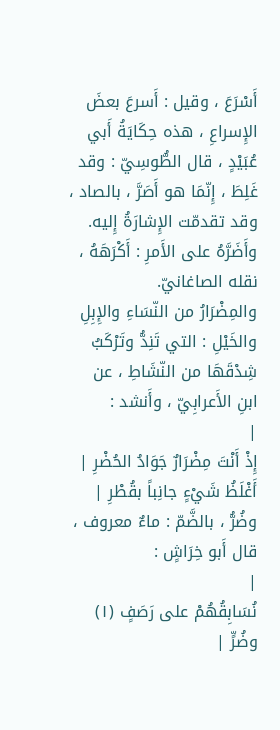أَسْرَعَ ، وقيل : أَسرعَ بعضَ الإِسراعِ ، هذه حِكَايَةُ أَبي عُبَيْدٍ ، قال الطُّوسِيّ : وقد غَلِطَ ، إِنّمَا هو أَصَرَّ ، بالصاد ، وقد تقدمّت الإِشارَةُ إِليه.
وأَضَرَّهُ على الأَمرِ : أَكْرَهَهُ ، نقله الصاغانيّ.
والمِضْرَارُ من النّسَاءِ والإِبِلِ والخَيْلِ : التي تَنِدُّ وتَرْكَبُ شِدْقَهَا من النّشَاطِ ، عن ابنِ الأَعرابِيّ ، وأَنشد :
|
إِذْ أَنْتَ مِضْرَارٌ جَوَادُ الحُضْرِ |
أَغْلَظُ شَيْءٍ جانِباً بقُطْرِ |
وضُرُّ ، بالضَّمّ : ماءٌ معروف ، قال أَبو خِرَاشٍ :
|
نُسَابِقُهُمْ على رَصَفٍ (١) وضُرٍّ |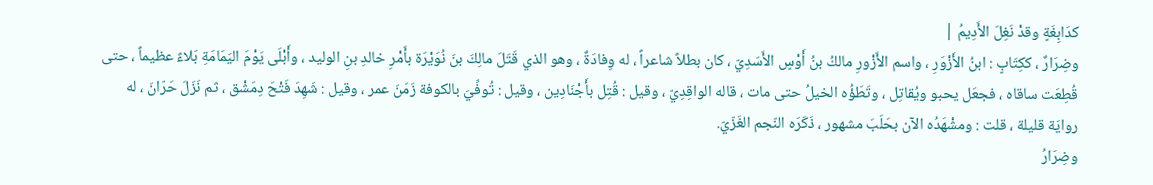كدَابِغَةٍ وقدْ نَغِلَ الأَدِيمُ |
وضِرَارٌ ، ككِتَابٍ : ابنُ الأَزْوَرِ ، واسم الأَزْورِ مالكُ بنُ أَوْسٍ الأَسَدِيّ ، كان بطلاً شاعراً ، له وِفادَةٌ ، وهو الذي قَتَلَ مالِكَ بنَ نُوَيْرَة بأَمْرِ خالدِ بنِ الوليد ، وأَبْلَى يَوْمَ اليَمَامَةِ بَلاءً عظيماً ، حتى قُطِعَت ساقاه ، فجعَل يحبو ويُقاتِل ، وتَطَؤُه الخيلُ حتى مات ، قاله الواقِدِيّ ، وقيل : قُتِل بأَجْنَادِين ، وقيل : تُوفِّيَ بالكوفة زَمَنَ عمر ، وقيل : شَهِدَ فَتْحَ دِمَشْق ، ثم نَزَلَ حَرّانَ ، له روايَة قليلة ، قلت : ومشْهَدُه الآن بحَلَبَ مشهور ، ذَكَرَه النّجم الغَزّيّ.
وضِرَارُ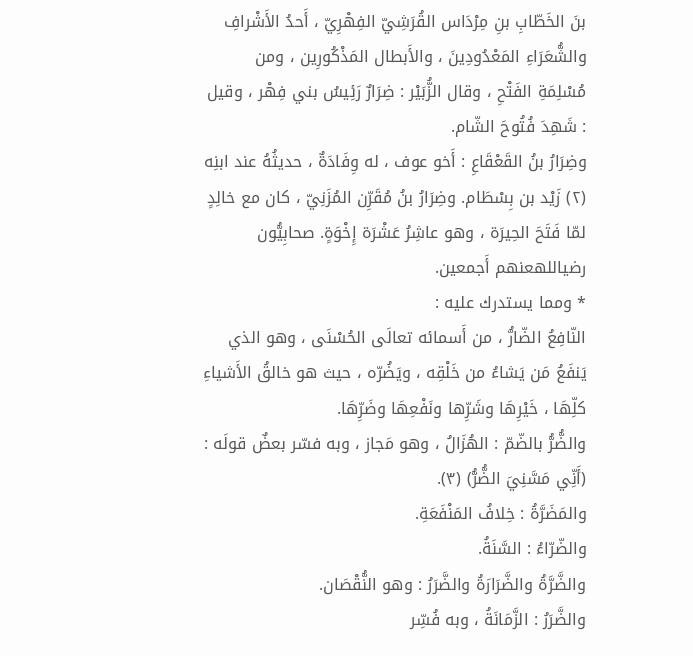بنَ الخَطّابِ بنِ مِرْدَاس القُرَشِيّ الفِهْرِيّ ، أَحدُ الأَشْرافِ والشُّعَرَاءِ المَعْدُودِينَ ، والأَبطال المَذْكُورِين ، ومن مُسْلِمَةِ الفَتْحِ ، وقال الزُّبَيْر : ضِرَارٌ رَئِيسُ بني فِهْر ، وقيل : شَهِدَ فُتُوحَ الشّام.
وضِرَارُ بنُ القَعْقَاعِ : أَخو عوف ، له وِفَادَةٌ ، حديثُهُ عند ابنِه (٢) زَيْد بن بِسْطَام. وضِرَارُ بنُ مُقَرِّن المُزَنِيّ ، كان مع خالِدٍ لمّا فَتَحَ الحِيرَة ، وهو عاشِرُ عَشْرَة إِخْوَةٍ. صحابِيُّون رضياللهعنهم أَجمعين.
* ومما يستدرك عليه :
النّافِعُ الضّارُّ ، من أَسمائه تعالَى الحُسْنَى ، وهو الذي يَنفَعُ مَن يَشاءُ من خَلْقِه ، ويَضُرّه ، حيث هو خالقُ الأَشياءِ كلِّهَا ، خَيْرِهَا وشَرِّها ونَفْعِهَا وضَرِّهَا.
والضُّرُّ بالضّمّ : الهُزَالُ ، وهو مَجاز ، وبه فسّر بعضٌ قولَه : (أَنِّي مَسَّنِيَ الضُّرُّ) (٣).
والمَضَرَّةُ : خِلافُ المَنْفَعَةِ.
والضّرّاءُ : السَّنَةُ.
والضَّرَّةُ والضَّرَارَةُ والضَّرَرُ : وهو النُّقْصَان.
والضَّرَرُ : الزَّمَانَةُ ، وبه فُسِّر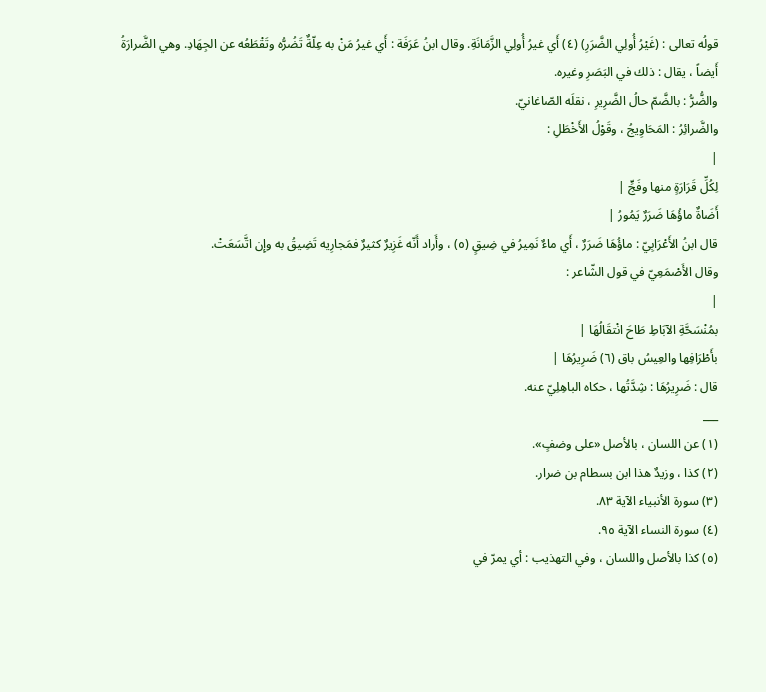قولُه تعالى : (غَيْرُ أُولِي الضَّرَرِ) (٤) أَي غيرُ أُولِي الزَّمَانَةِ. وقال ابنُ عَرَفَة : أَي غيرُ مَنْ به عِلّةٌ تَضُرُّه وتَقْطَعُه عن الجِهَادِ. وهي الضَّرارَةُ أَيضاً ، يقال : ذلك في البَصَرِ وغيره.
والضُّرُّ : بالضَّمّ حالُ الضَّرِيرِ ، نقلَه الصّاغانيّ.
والضَّرائِرُ : المَحَاوِيجُ ، وقَوْلُ الأَخْطَلِ :
|
لِكُلِّ قَرَارَةٍ منها وفَجٍّ |
أَضَاةٌ ماؤُهَا ضَرَرٌ يَمُورُ |
قال ابنُ الأَعْرَابِيّ : ماؤُهَا ضَرَرٌ ، أَي ماءٌ نَمِيرُ في ضِيقٍ (٥) ، وأَراد أَنّه غَزِيرٌ كثيرٌ فمَجارِيه تَضِيقُ به وإِن اتَّسَعَتْ.
وقال الأَصْمَعِيّ في قول الشّاعر :
|
بمُنْسَحَّةِ الآبَاطِ طَاحَ انْتقَالُهَا |
بأَطْرَافِها والعِيسُ باق (٦) ضَرِيرُهَا |
قال : ضَرِيرُهَا : شِدَّتُها ، حكاه الباهِلِيّ عنه.
___
(١) عن اللسان ، بالأصل «على وضفٍ».
(٢) كذا ، وزيدٌ هذا ابن بسطام بن ضرار.
(٣) سورة الأنبياء الآية ٨٣.
(٤) سورة النساء الآية ٩٥.
(٥) كذا بالأصل واللسان ، وفي التهذيب : أي يمرّ في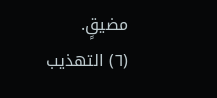مضيقٍ.
(٦) التهذيب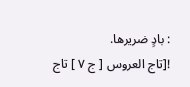: بادٍ ضريرها.
![تاج العروس [ ج ٧ ] تاج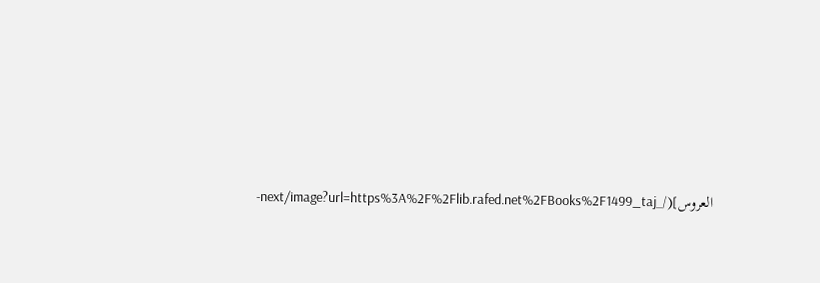العروس](/_next/image?url=https%3A%2F%2Flib.rafed.net%2FBooks%2F1499_taj-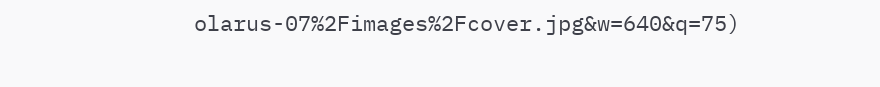olarus-07%2Fimages%2Fcover.jpg&w=640&q=75)